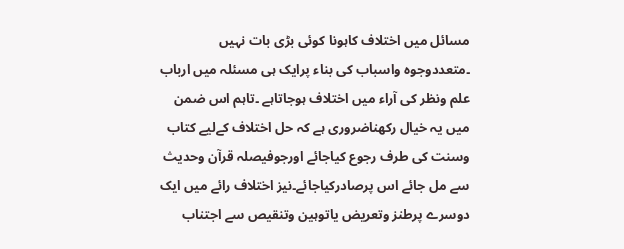مسائل میں اختلاف کاہونا کوئی بڑی بات نہیں ۔متعددوجوہ واسباب کی بناء پرایک ہی مسئلہ میں ارباب علم ونظر کی آراء میں اختلاف ہوجاتاہے ۔تاہم اس ضمن میں یہ خیال رکھناضروری ہے کہ حل اختلاف کےلیے کتاب وسنت کی طرف رجوع کیاجائے اورجوفیصلہ قرآن وحدیث سے مل جائے اس پرصادرکیاجائے۔نیز اختلاف رائے میں ایک دوسرے پرطنز وتعریض یاتوہین وتنقیص سے اجتناب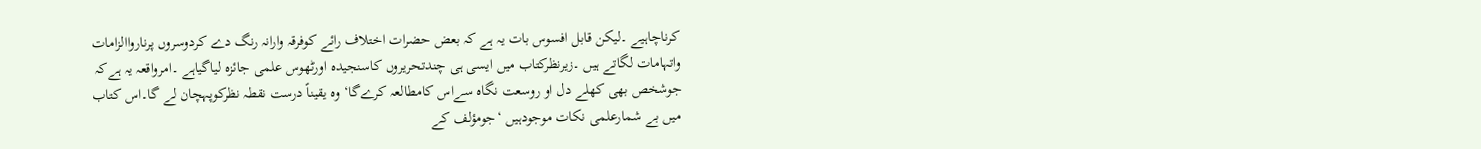کرناچاہیے ۔لیکن قابل افسوس بات یہ ہے کہ بعض حضرات اختلاف رائے کوفرقہ وارانہ رنگ دے کردوسروں پرنارواالزامات واتہامات لگاتے ہیں ۔زیرنظرکتاب میں ایسی ہی چندتحریروں کاسنجیدہ اورٹھوس علمی جائزہ لیاگیاہے ۔امرواقعہ یہ ہےکہ جوشخص بھی کھلے دل او روسعت نگاہ سےاس کامطالعہ کرےگا‘وہ یقیناً درست نقطہ نظرکوپہچان لے گا۔اس کتاب میں بے شمارعلمی نکات موجودہیں ‘جومؤلف کے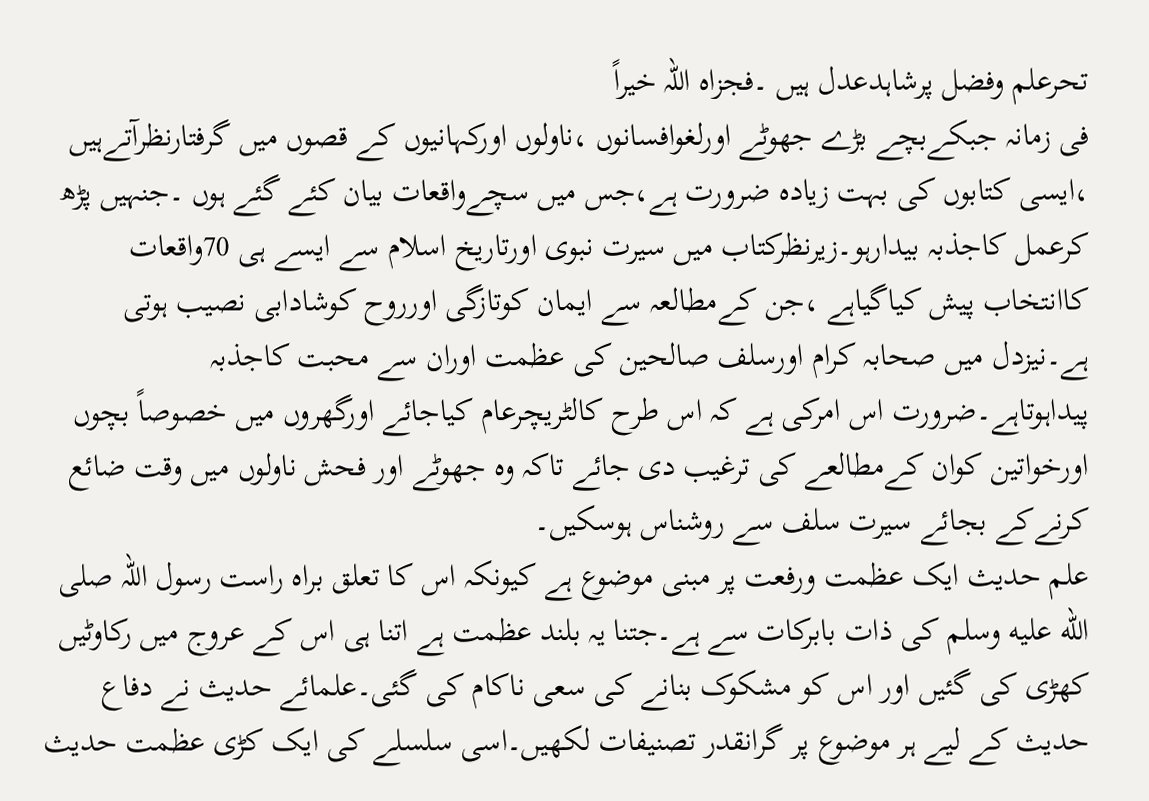تحرعلم وفضل پرشاہدعدل ہیں ۔فجزاہ اللہ خیراً
فی زمانہ جبکےبچے بڑے جھوٹے اورلغوافسانوں ،ناولوں اورکہانیوں کے قصوں میں گرفتارنظرآتےہیں ،ایسی کتابوں کی بہت زیادہ ضرورت ہے،جس میں سچےواقعات بیان کئے گئے ہوں ۔جنہیں پڑھ کرعمل کاجذبہ بیدارہو۔زیرنظرکتاب میں سیرت نبوی اورتاریخ اسلام سے ایسے ہی 70واقعات کاانتخاب پیش کیاگیاہے ،جن کےمطالعہ سے ایمان کوتازگی اورروح کوشادابی نصیب ہوتی ہے۔نیزدل میں صحابہ کرام اورسلف صالحین کی عظمت اوران سے محبت کاجذبہ پیداہوتاہے۔ضرورت اس امرکی ہے کہ اس طرح کالٹریچرعام کیاجائے اورگھروں میں خصوصاً بچوں اورخواتین کوان کےمطالعے کی ترغیب دی جائے تاکہ وہ جھوٹے اور فحش ناولوں میں وقت ضائع کرنےکے بجائے سیرت سلف سے روشناس ہوسکیں۔
علم حدیث ایک عظمت ورفعت پر مبنی موضوع ہے کیونکہ اس کا تعلق براہ راست رسول اللہ صلى الله عليه وسلم کی ذات بابرکات سے ہے۔جتنا یہ بلند عظمت ہے اتنا ہی اس کے عروج میں رکاوٹیں کھڑی کی گئیں اور اس کو مشکوک بنانے کی سعی ناکام کی گئی۔علمائے حدیث نے دفاع حدیث کے لیے ہر موضوع پر گرانقدر تصنیفات لکھیں۔اسی سلسلے کی ایک کڑی عظمت حدیث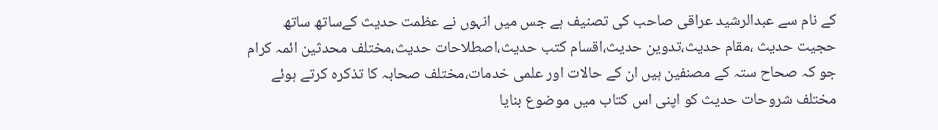کے نام سے عبدالرشید عراقی صاحب کی تصنیف ہے جس میں انہوں نے عظمت حدیث کےساتھ ساتھ حجیت حدیث ،مقام حدیث،تدوین حدیث،اقسام کتب حدیث،اصطلاحات حدیث،مختلف محدثین ائمہ کرام جو کہ صحاح ستہ کے مصنفین ہیں ان کے حالات اور علمی خدمات،مختلف صحابہ کا تذکرہ کرتے ہوئے مختلف شروحات حدیث کو اپنی اس کتاب میں موضوع بنایا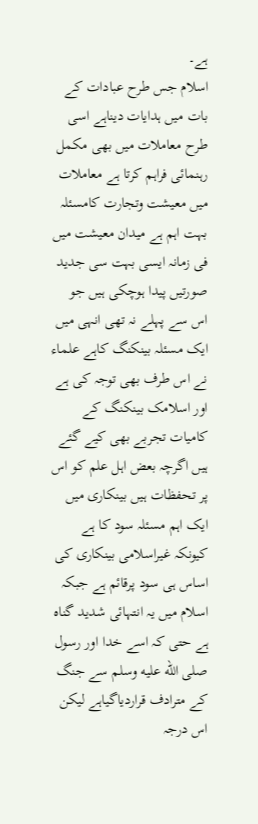ہے۔
اسلام جس طرح عبادات کے بات میں ہدایات دیناہے اسی طرح معاملات میں بھی مکمل رہنمائی فراہم کرتا ہے معاملات میں معیشت وتجارت کامسئلہ بہت اہم ہے میدان معیشت میں فی زمانہ ایسی بہت سی جدید صورتیں پیدا ہوچکی ہیں جو اس سے پہلے نہ تھی انہی میں ایک مسئلہ بینکنگ کاہے علماء نے اس طرف بھی توجہ کی ہے اور اسلامک بینکنگ کے کامیات تجربے بھی کیے گئے ہیں اگرچہ بعض اہل علم کو اس پر تحفظات ہیں بینکاری میں ایک اہم مسئلہ سود کا ہے کیونکہ غیراسلامی بینکاری کی اساس ہی سود پرقائم ہے جبکہ اسلام میں یہ انتہائی شدید گناہ ہے حتی کہ اسے خدا اور رسول صلى الله عليه وسلم سے جنگ کے مترادف قراردیاگیاہے لیکن اس درجہ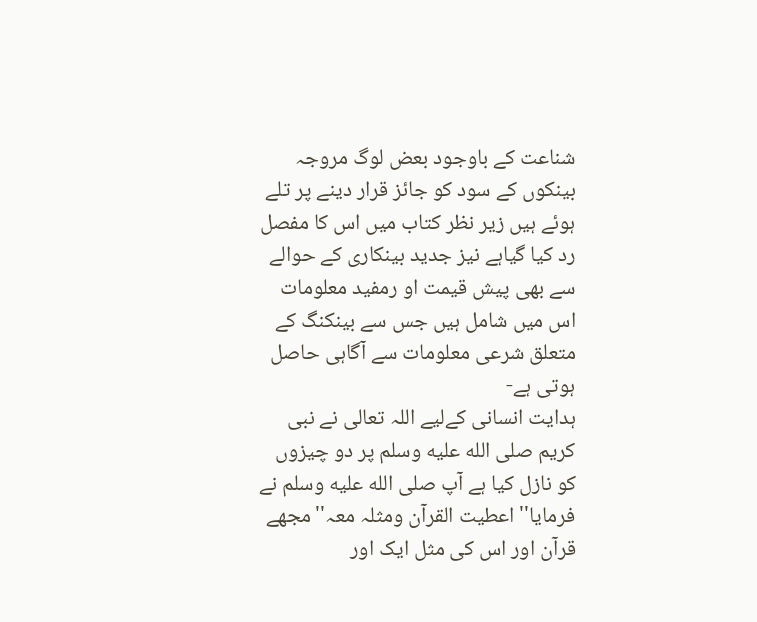شناعت کے باوجود بعض لوگ مروجہ بینکوں کے سود کو جائز قرار دینے پر تلے ہوئے ہیں زیر نظر کتاب میں اس کا مفصل رد کیا گیاہے نیز جدید بینکاری کے حوالے سے بھی پیش قیمت او رمفید معلومات اس میں شامل ہیں جس سے بینکنگ کے متعلق شرعی معلومات سے آگاہی حاصل ہوتی ہے-
ہدایت انسانی کےلیے اللہ تعالی نے نبی کریم صلى الله عليه وسلم پر دو چیزوں کو نازل کیا ہے آپ صلى الله عليه وسلم نے فرمایا''اعطیت القرآن ومثلہ معہ''مجھے قرآن اور اس کی مثل ایک اور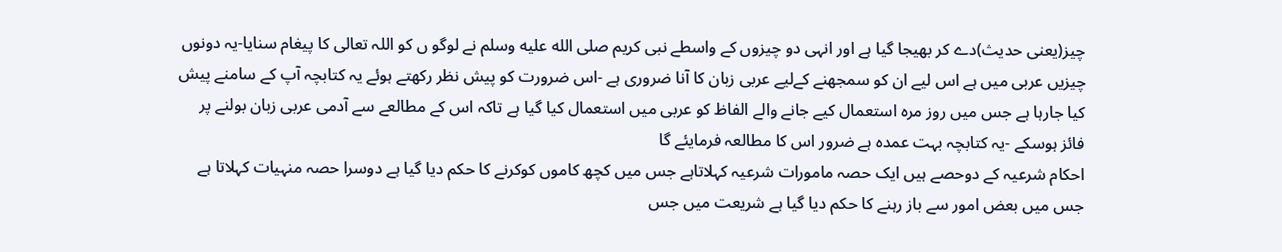چیز(یعنی حدیث)دے کر بھیجا گیا ہے اور انہی دو چیزوں کے واسطے نبی کریم صلى الله عليه وسلم نے لوگو ں کو اللہ تعالی کا پیغام سنایا-یہ دونوں چیزیں عربی میں ہے اس لیے ان کو سمجھنے کےلیے عربی زبان کا آنا ضروری ہے -اس ضرورت کو پیش نظر رکھتے ہوئے یہ کتابچہ آپ کے سامنے پیش کیا جارہا ہے جس میں روز مرہ استعمال کیے جانے والے الفاظ کو عربی میں استعمال کیا گیا ہے تاکہ اس کے مطالعے سے آدمی عربی زبان بولنے پر فائز ہوسکے -یہ کتابچہ بہت عمدہ ہے ضرور اس کا مطالعہ فرمایئے گا
احکام شرعیہ کے دوحصے ہیں ایک حصہ مامورات شرعیہ کہلاتاہے جس میں کچھ کاموں کوکرنے کا حکم دیا گیا ہے دوسرا حصہ منہیات کہلاتا ہے جس میں بعض امور سے باز رہنے کا حکم دیا گیا ہے شریعت میں جس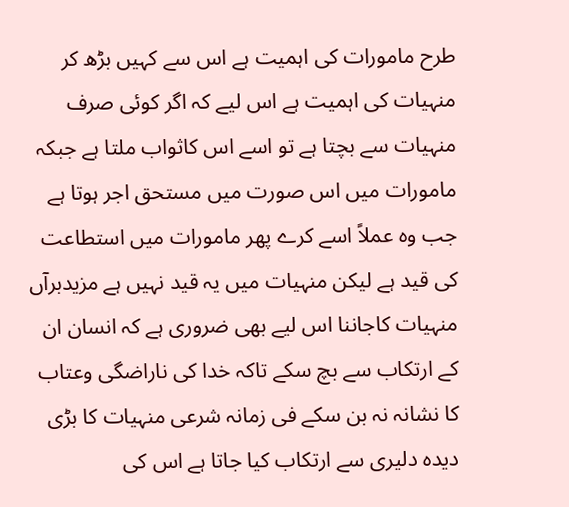طرح مامورات کی اہمیت ہے اس سے کہیں بڑھ کر منہیات کی اہمیت ہے اس لیے کہ اگر کوئی صرف منہیات سے بچتا ہے تو اسے اس کاثواب ملتا ہے جبکہ مامورات میں اس صورت میں مستحق اجر ہوتا ہے جب وہ عملاً اسے کرے پھر مامورات میں استطاعت کی قید ہے لیکن منہیات میں یہ قید نہیں ہے مزیدبرآں منہیات کاجاننا اس لیے بھی ضروری ہے کہ انسان ان کے ارتکاب سے بچ سکے تاکہ خدا کی ناراضگی وعتاب کا نشانہ نہ بن سکے فی زمانہ شرعی منہیات کا بڑی دیدہ دلیری سے ارتکاب کیا جاتا ہے اس کی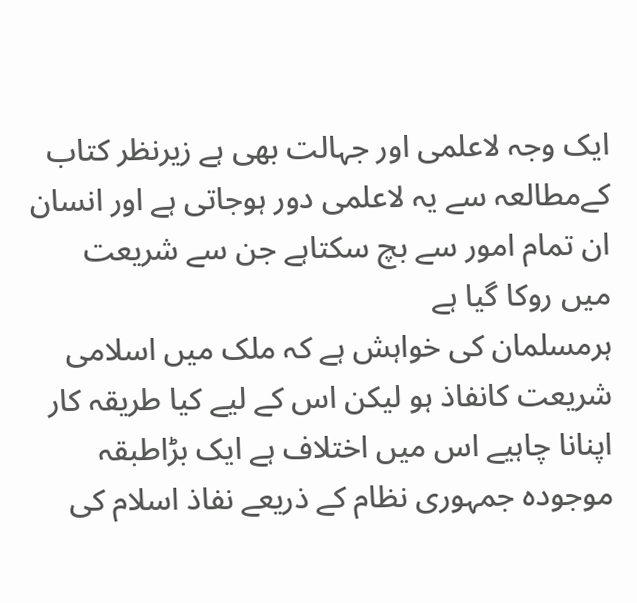ایک وجہ لاعلمی اور جہالت بھی ہے زیرنظر کتاب کےمطالعہ سے یہ لاعلمی دور ہوجاتی ہے اور انسان ان تمام امور سے بچ سکتاہے جن سے شریعت میں روکا گیا ہے
ہرمسلمان کی خواہش ہے کہ ملک میں اسلامی شریعت کانفاذ ہو لیکن اس کے لیے کیا طریقہ کار اپنانا چاہیے اس میں اختلاف ہے ایک بڑاطبقہ موجودہ جمہوری نظام کے ذریعے نفاذ اسلام کی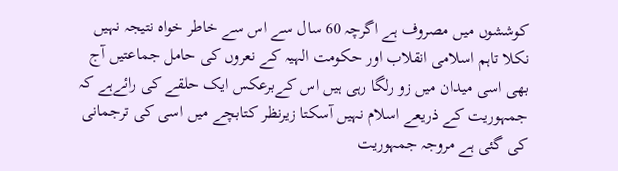کوششوں میں مصروف ہے اگرچہ 60 سال سے اس سے خاطر خواہ نتیجہ نہیں نکلا تاہم اسلامی انقلاب اور حکومت الہیہ کے نعروں کی حامل جماعتیں آج بھی اسی میدان میں زو رلگا رہی ہیں اس کےبرعکس ایک حلقے کی رائےہے کہ جمہوریت کے ذریعے اسلام نہیں آسکتا زیرنظر کتابچے میں اسی کی ترجمانی کی گئی ہے مروجہ جمہوریت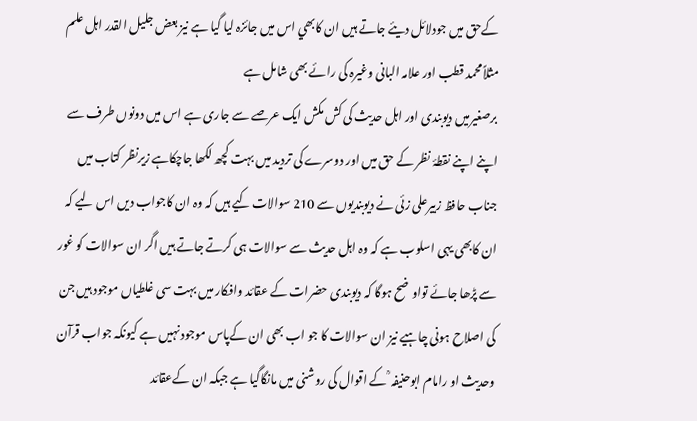کےحق میں جودلائل دیئے جاتے ہیں ان کابھي اس میں جائزہ لیا گیا ہے نیز بعض جلیل القدر اہل علم مثلاًمحمد قطب اور علامہ البانی وغیرہ کی رائے بھی شامل ہے
برصغیرمیں دیوبندی اور اہل حدیث کی کش مکش ایک عرصے سے جاری ہے اس میں دونوں طرف سے اپنے اپنے نقطۂ نظر کے حق میں اور دوسرے کی تردید میں بہت کچھ لکھا جاچکاہے زیرنظر کتاب میں جناب حافظ زبیرعلی زئی نے دیوبندیوں سے 210 سوالات کیے ہیں کہ وہ ان کاجواب دیں اس لیے کہ ان کابھی یہی اسلوب ہے کہ وہ اہل حدیث سے سوالات ہی کرتے جاتے ہیں اگر ان سوالات کو غور سے پڑھا جائے تواوضح ہوگا کہ دیوبندی حضرات کے عقائد وافکار میں بہت سی غلطیاں موجود ہیں جن کی اصلاح ہونی چاہیے نیز ان سوالات کا جو اب بھی ان کےپاس موجود نہیں ہے کیونکہ جواب قرآن وحدیث او رامام ابوحنیفہ ؒ کے اقوال کی روشنی میں مانگاگیا ہے جبکہ ان کےعقائد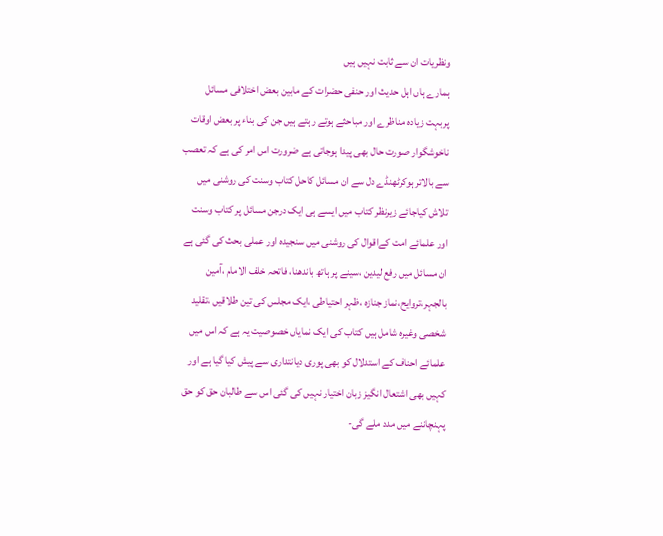ونظریات ان سے ثابت نہیں ہیں
ہمارے ہاں اہل حدیث اور حنفی حضرات کے مابین بعض اختلافی مسائل پربہت زیادہ مناظرے اور مباحثے ہوتے رہتے ہیں جن کی بناء پر بعض اوقات ناخوشگوار صورت حال بھی پیدا ہوجاتی ہے ضرورت اس امر کی ہے کہ تعصب سے بالاتر ہوکرٹھنڈے دل سے ان مسائل کاحل کتاب وسنت کی روشنی میں تلاش کیاجائے زیرنظر کتاب میں ایسے ہی ایک درجن مسائل پر کتاب وسنت اور علمائے امت کےاقوال کی روشنی میں سنجیدہ اور عملی بحث کی گئی ہے ان مسائل میں رفع لیدین ،سینے پر ہاتھ باندھنا، فاتحہ خلف الامام ،آمین بالجہر،تروایح،نماز جنازہ ،ظہر احتیاطی ،ایک مجلس کی تین طلاقیں ،تقلید شخصی وغیرہ شامل ہیں کتاب کی ایک نمایاں خصوصیت یہ ہے کہ اس میں علمائے احناف کے استدلال کو بھی پوری دیانتداری سے پیش کیا گیا ہے اور کہیں بھی اشتعال انگیز زبان اختیار نہیں کی گئی اس سے طالبان حق کو حق پہنچاننے میں مدد ملے گی-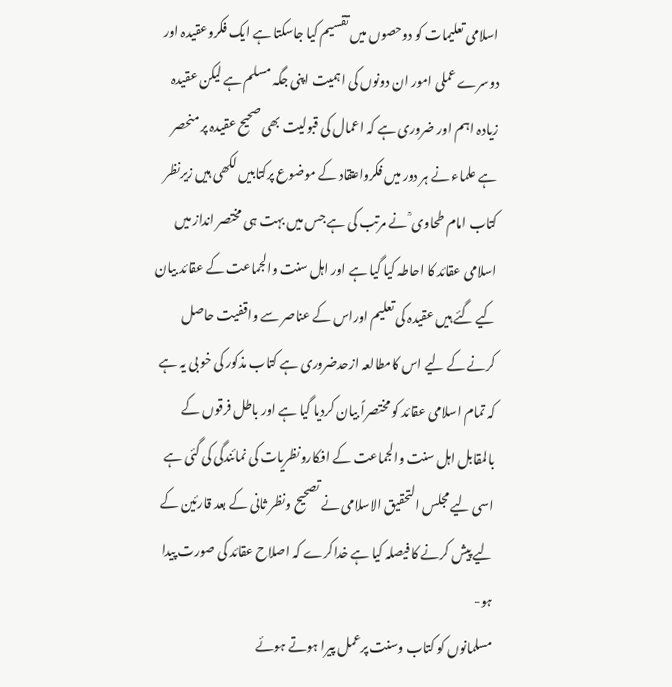اسلامی تعلیمات کو دوحصوں میں تقسیم کیا جاسکتا ہے ایک فکروعقیدہ اور دوسرے عملی امور ان دونوں کی اہمیت اپنی جگہ مسلم ہے لیکن عقیدہ زیادہ اہم اور ضروری ہے کہ اعمال کی قبولیت بھی صحیح عقیدہ پر منحصر ہے علماء نے ہر دور میں فکرواعتقاد کے موضوع پرکتابیں لکھی ہیں زیرنظر کتاب امام طحاوی ؒ نے مرتب کی ہے جس میں بہت ہی مختصر انداز میں اسلامی عقائد کا احاطہ کیا گیا ہے اور اہل سنت والجماعت کے عقائد بیان کیے گئے ہیں عقیدہ کی تعلیم اوراس کے عناصر سے واقفیت حاصل کرنے کے لیے اس کامطالعہ ازحدضروری ہے کتاب مذکور کی خو بی یہ ہے کہ تمام اسلامی عقائد کو مختصراً بیان کردیا گیا ہے اور باطل فرقوں کے بالمقابل اہل سنت والجماعت کے افکارونظریات کی نمائندگی کی گئی ہے اسی لیے مجلس التحقیق الاسلامی نے تصحیح ونظر ثانی کے بعد قارئین کے لیے پیش کرنے کا فیصلہ کیا ہے خداکرے کہ اصلاح عقائد کی صورت پیدا ہو-
مسلمانوں کو کتاب وسنت پرعمل پیرا ہوتے ہوئے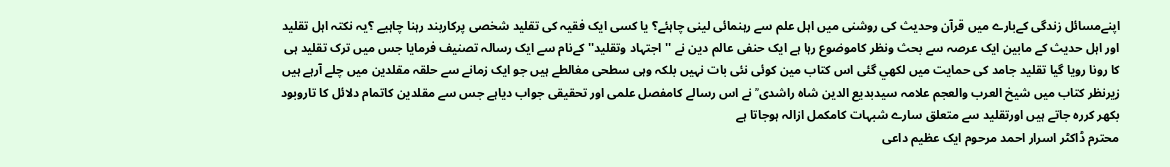اپنےمسائل زندگی کےبارے میں قرآن وحدیث کی روشنی میں اہل علم سے رہنمائی لینی چاہئے؟ یا کسی ایک فقیہ کی تقلید شخصی پرکاربند رہنا چاہیے ؟یہ نکتہ اہل تقلید اور اہل حدیث کے مابین ایک عرصہ سے بحث ونظر کاموضوع رہا ہے ایک حنفی عالم دین نے ''اجتہاد وتقلید'' کےنام سے ایک رسالہ تصنیف فرمایا جس میں ترک تقلید ہی کا رونا رویا گیا تقلید جامد کی حمایت میں لکھي گئی اس کتاب مین کوئی نئی بات نہیں بلکہ وہی سطحی مغالطے ہیں جو ایک زمانے سے حلقہ مقلدین میں چلے آرہے ہیں زیرنظر کتاب میں شیخ العرب والعجم علامہ سیدبدیع الدین شاہ راشدی ؒ نے اس رسالے کامفصل علمی اور تحقیقی جواب دیاہے جس سے مقلدین کاتمام دلائل کا تاروبود بکھر کررہ جاتے ہیں اورتقلید سے متعلق سارے شبہات کامکمل ازالہ ہوجاتا ہے
محترم ڈاکٹر اسرار احمد مرحوم ایک عظیم داعی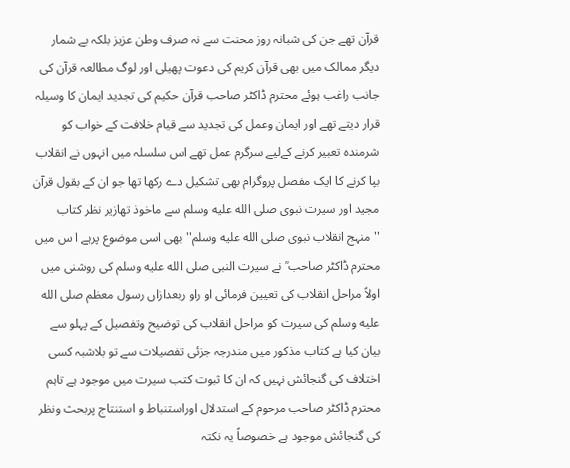قرآن تھے جن کی شبانہ روز محنت سے نہ صرف وطن عزیز بلکہ بے شمار دیگر ممالک میں بھی قرآن کریم کی دعوت پھیلی اور لوگ مطالعہ قرآن کی جانب راغب ہوئے محترم ڈاکٹر صاحب قرآن حکیم کی تجدید ایمان کا وسیلہ قرار دیتے تھے اور ایمان وعمل کی تجدید سے قیام خلافت کے خواب کو شرمندہ تعبیر کرنے کےلیے سرگرم عمل تھے اس سلسلہ میں انہوں نے انقلاب بپا کرنے کا ایک مفصل پروگرام بھی تشکیل دے رکھا تھا جو ان کے بقول قرآن مجید اور سیرت نبوی صلى الله عليه وسلم سے ماخوذ تھازیر نظر کتاب ''منہج انقلاب نبوی صلى الله عليه وسلم''بھی اسی موضوع پرہے ا س میں محترم ڈاکٹر صاحب ؒ نے سیرت النبی صلى الله عليه وسلم کی روشنی میں اولاً مراحل انقلاب کی تعیین فرمائی او راو ربعدازاں رسول معظم صلى الله عليه وسلم کی سیرت کو مراحل انقلاب کی توضیح وتفصیل کے پہلو سے بیان کیا ہے کتاب مذکور میں مندرجہ جزئی تفصیلات سے تو بلاشبہ کسی اختلاف کی گنجائش نہیں کہ ان کا ثبوت کتب سیرت میں موجود ہے تاہم محترم ڈاکٹر صاحب مرحوم کے استدلال اوراستنباط و استنتاج پربحث ونظر کی گنجائش موجود ہے خصوصاً یہ نکتہ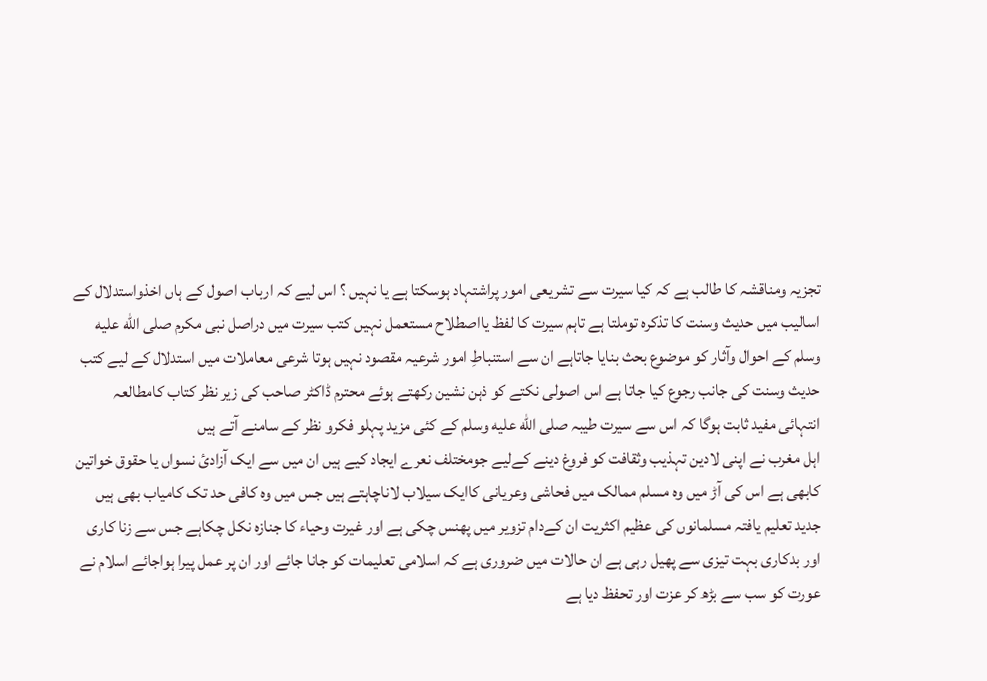تجزیہ ومناقشہ کا طالب ہے کہ کیا سیرت سے تشریعی امور پراشتہاد ہوسکتا ہے یا نہیں ؟ اس لیے کہ ارباب اصول کے ہاں اخذواستدلال کے اسالیب میں حدیث وسنت کا تذکرہ توملتا ہے تاہم سیرت کا لفظ یااصطلاح مستعمل نہیں کتب سیرت میں دراصل نبی مکرم صلى الله عليه وسلم کے احوال وآثار کو موضوع بحث بنایا جاتاہے ان سے استنباطِ امور شرعیہ مقصود نہیں ہوتا شرعی معاملات میں استدلال کے لیے کتب حدیث وسنت کی جانب رجوع کیا جاتا ہے اس اصولی نکتے کو ذہن نشین رکھتے ہوئے محترم ڈاکٹر صاحب کی زیر نظر کتاب کامطالعہ انتہائی مفید ثابت ہوگا کہ اس سے سیرت طیبہ صلى الله عليه وسلم کے کئی مزید پہلو فکرو نظر کے سامنے آتے ہیں
اہل مغرب نے اپنی لادین تہذیب وثقافت کو فروغ دینے کےلیے جومختلف نعرے ایجاد کیے ہیں ان میں سے ایک آزادئ نسواں یا حقوق خواتین کابھی ہے اس کی آڑ میں وہ مسلم ممالک میں فحاشی وعریانی کاایک سیلاب لاناچاہتے ہیں جس میں وہ کافی حد تک کامیاب بھی ہیں جدید تعلیم یافتہ مسلمانوں کی عظیم اکثریت ان کےدام تزویر میں پھنس چکی ہے اور غیرت وحیاء کا جنازہ نکل چکاہے جس سے زنا کاری اور بدکاری بہت تیزی سے پھیل رہی ہے ان حالات میں ضروری ہے کہ اسلامی تعلیمات کو جانا جائے اور ان پر عمل پیرا ہواجائے اسلام نے عورت کو سب سے بڑھ کر عزت اور تحفظ دیا ہے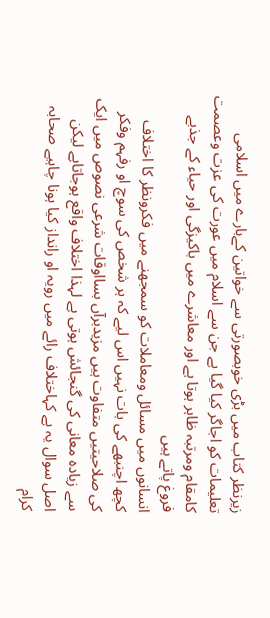زیرنظر کتاب میں بڑی خوبصورتی سے خواتین کےبارے میں اسلامی تعلیمات کو اجاگر کیا گیا ہے جن سے اسلام میں عورت کی عزت وعصمت کامقام ومرتبہ ظاہر ہوتا ہے اور معاشرے میں باکیزگی اور حیاء کے جذبے فروغ پاتے ہیں
انسانوں میں مسائل ومعاملات کو سمجھنے میں فکرونظر کا اختلاف کچھ اچنبھے کی بات نہیں اس لیے کہ ہر شخص کی سوچ او رفہم وفکر کی صلاحیتیں متفاوت ہیں مزیدبرآں بسااوقات شرعی نصوص میں ایک سے زیادہ معانی کی گنجائش ہوتی ہے لہذا اختلاف واقع ہوجاتاہے لیکن اصل سوال یہ ہے کہاختلاف رائے میں رویہ او رانداز کیا ہونا چاہیے صحابہ کرام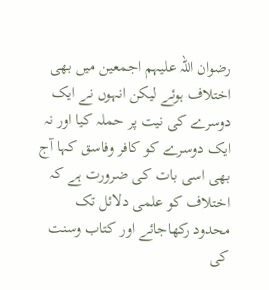رضوان اللہ علیہم اجمعین میں بھی اختلاف ہوئے لیکن انہوں نے ایک دوسرے کی نیت پر حملہ کیا اور نہ ایک دوسرے کو کافر وفاسق کہا آج بھی اسی بات کی ضرورت ہے کہ اختلاف کو علمی دلائل تک محدود رکھاجائے اور کتاب وسنت کی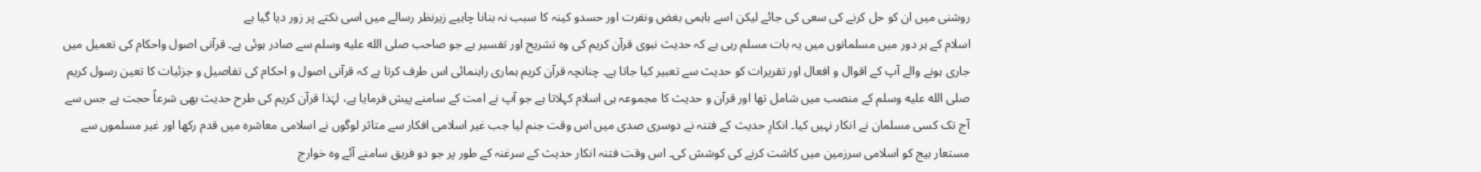روشنی میں ان کو حل کرنے کی سعی کی جائے لیکن اسے باہمی بغض ونفرت اور حسدو کینہ کا سبب نہ بنانا چاہیے زیرنظر رسالے میں اسی نکتے پر زور دیا گیا ہے
اسلام کے ہر دور میں مسلمانوں میں یہ بات مسلم رہی ہے کہ حدیث نبوی قرآن کریم کی وہ تشریح اور تفسیر ہے جو صاحب صلى الله عليه وسلم سے صادر ہوئی ہے۔ قرآنی اصول واحکام کی تعمیل میں جاری ہونے والے آپ کے اقوال و افعال اور تقریرات کو حدیث سے تعبیر کیا جاتا ہے۔ چنانچہ قرآن کریم ہماری راہنمائی اس طرف کرتا ہے کہ قرآنی اصول و احکام کی تفاصیل و جزئیات کا تعین رسول کریم صلى الله عليه وسلم کے منصب میں شامل تھا اور قرآن و حدیث کا مجموعہ ہی اسلام کہلاتا ہے جو آپ نے امت کے سامنے پیش فرمایا ہے، لہٰذا قرآن کریم کی طرح حدیث بھی شرعاً حجت ہے جس سے آج تک کسی مسلمان نے انکار نہیں کیا۔ انکارِ حدیث کے فتنہ نے دوسری صدی میں اس وقت جنم لیا جب غیر اسلامی افکار سے متاثر لوگوں نے اسلامی معاشرہ میں قدم رکھا اور غیر مسلموں سے مستعار بیج کو اسلامی سرزمین میں کاشت کرنے کی کوشش کی۔ اس وقت فتنہ انکار حدیث کے سرغنہ کے طور پر جو دو فریق سامنے آئے وہ خوارج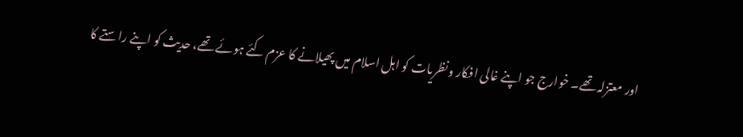اور معتزلہ تھے۔ خوارج جو اپنے غالی افکار ونظریات کو اہل اسلام میں پھیلانے کا عزم کئے ہوئے تھے، حدیث کو اپنے راستے کا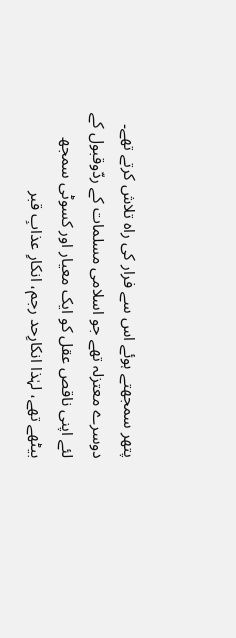پتھر سمجھتے ہوئے اس سے فرار کی راہ تلاش کرتے تھے۔ دوسرے معتزلہ تھے جو اسلامی مسلمات کے ردّوقبول کے لئے اپنی ناقص عقل کو ایک معیار اور کسوٹی سمجھ بیٹھے تھے، لہٰذا انکارِحد رجم، انکارِ عذابِ قبر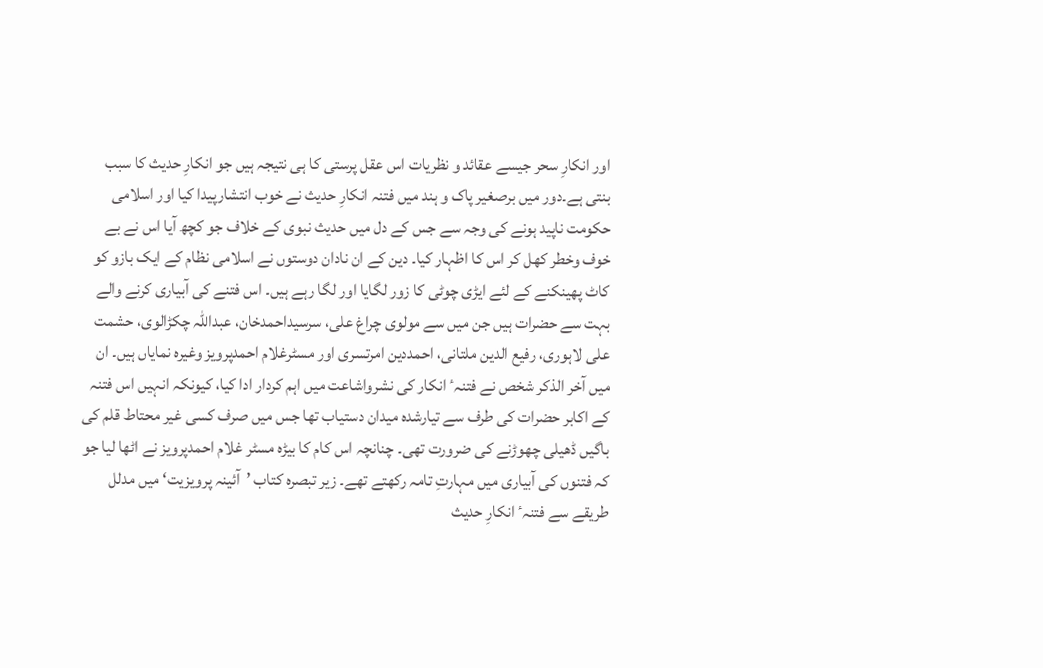اور انکارِ سحر جیسے عقائد و نظریات اس عقل پرستی کا ہی نتیجہ ہیں جو انکارِ حدیث کا سبب بنتی ہے۔دور میں برصغیر پاک و ہند میں فتنہ انکارِ حدیث نے خوب انتشارپیدا کیا اور اسلامی حکومت ناپید ہونے کی وجہ سے جس کے دل میں حدیث نبوی کے خلاف جو کچھ آیا اس نے بے خوف وخطر کھل کر اس کا اظہار کیا۔ دین کے ان نادان دوستوں نے اسلامی نظام کے ایک بازو کو کاٹ پھینکنے کے لئے ایڑی چوٹی کا زور لگایا اور لگا رہے ہیں۔ اس فتنے کی آبیاری کرنے والے بہت سے حضرات ہیں جن میں سے مولوی چراغ علی، سرسیداحمدخان، عبداللہ چکڑالوی، حشمت علی لاہوری، رفیع الدین ملتانی، احمددین امرتسری اور مسٹرغلام احمدپرویز وغیرہ نمایاں ہیں۔ ان میں آخر الذکر شخص نے فتنہٴ انکار کی نشرواشاعت میں اہم کردار ادا کیا، کیونکہ انہیں اس فتنہ کے اکابر حضرات کی طرف سے تیارشدہ میدان دستیاب تھا جس میں صرف کسی غیر محتاط قلم کی باگیں ڈھیلی چھوڑنے کی ضرورت تھی۔ چنانچہ اس کام کا بیڑہ مسٹر غلام احمدپرویز نے اٹھا لیا جو کہ فتنوں کی آبیاری میں مہارتِ تامہ رکھتے تھے۔ زیر تبصرہ کتاب ’آئینہ پرویزیت‘ میں مدلل طریقے سے فتنہٴ انکارِ حدیث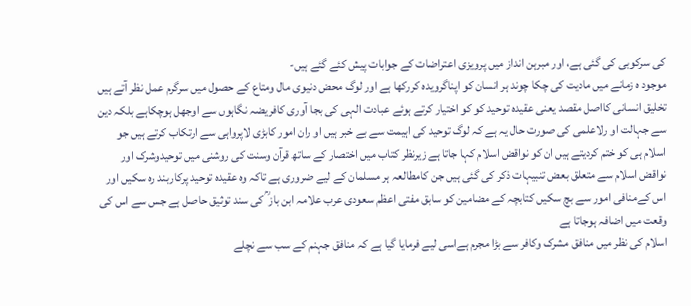کی سرکوبی کی گئی ہے، اور مبرہن انداز میں پرویزی اعتراضات کے جوابات پیش کئے گئے ہیں-
موجود ہ زمانے میں مادیت کی چکا چوند ہر انسان کو اپناگرویدہ کررکھا ہے اور لوگ محض دنیوی مال ومتاع کے حصول میں سرگرم عمل نظر آتے ہیں تخلیق انسانی کااصل مقصد یعنی عقیدہ توحید کو کو اختیار کرتے ہوئے عبادت الہی کی بجا آوری کافریضہ نگاہوں سے اوجھل ہوچکاہے بلکہ دین سے جہالت او رلاعلمی کی صورت حال یہ ہے کہ لوگ توحید کی اہیمت سے بے خبر ہیں او ران امور کابڑی لاپرواہی سے ارتکاب کرتے ہیں جو اسلام ہی کو ختم کردیتے ہیں ان کو نواقض اسلام کہا جاتا ہے زیرنظر کتاب میں اختصار کے ساتھ قرآن وسنت کی روشنی میں توحیدوشرک اور نواقض اسلام سے متعلق بعض تنبیہات ذکر کی گئی ہیں جن کامطالعہ ہر مسلمان کے لیے ضروری ہے تاکہ وہ عقیدہ توحید پرکاربند رہ سکیں اور اس کےمنافی امور سے بچ سکیں کتابچہ کے مضامین کو سابق مفتی اعظم سعودی عرب علامہ ابن باز ؒ کی سند توثیق حاصل ہے جس سے اس کی وقعت میں اضافہ ہوجاتا ہے
اسلام کی نظر میں منافق مشرک وکافر سے بڑا مجرم ہےاسی لیے فرمایا گیا ہے کہ منافق جہنم کے سب سے نچلے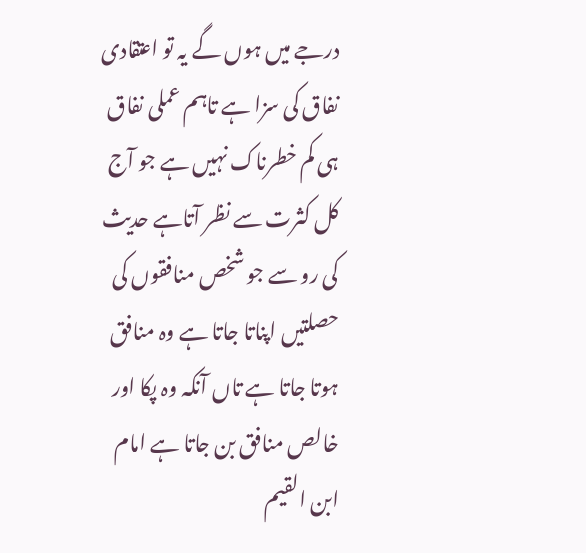درجے میں ہوں گے یہ تو اعتقادی نفاق کی سزا ہے تاہم عملی نفاق ہی کم خطرناک نہیں ہے جو آج کل کثرت سے نظر آتاہے حدیث کی رو سے جو شخص منافقوں کی حصلتیں اپناتا جاتا ہے وہ منافق ہوتا جاتا ہے تاں آنکہ وہ پکا اور خالص منافق بن جاتا ہے امام ابن القیم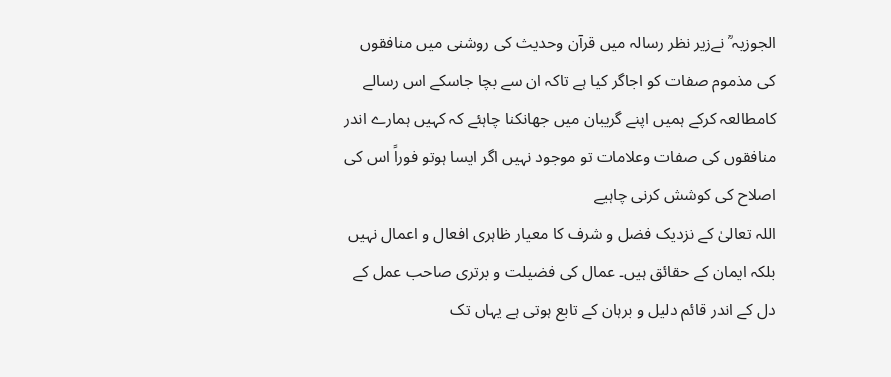الجوزیہ ؒ نےزیر نظر رسالہ میں قرآن وحدیث کی روشنی میں منافقوں کی مذموم صفات کو اجاگر کیا ہے تاکہ ان سے بچا جاسکے اس رسالے کامطالعہ کرکے ہمیں اپنے گریبان میں جھانکنا چاہئے کہ کہیں ہمارے اندر منافقوں کی صفات وعلامات تو موجود نہیں اگر ایسا ہوتو فوراً اس کی اصلاح کی کوشش کرنی چاہیے
اللہ تعالیٰ کے نزدیک فضل و شرف کا معیار ظاہری افعال و اعمال نہیں بلکہ ایمان کے حقائق ہیں۔ عمال کی فضیلت و برتری صاحب عمل کے دل کے اندر قائم دلیل و برہان کے تابع ہوتی ہے یہاں تک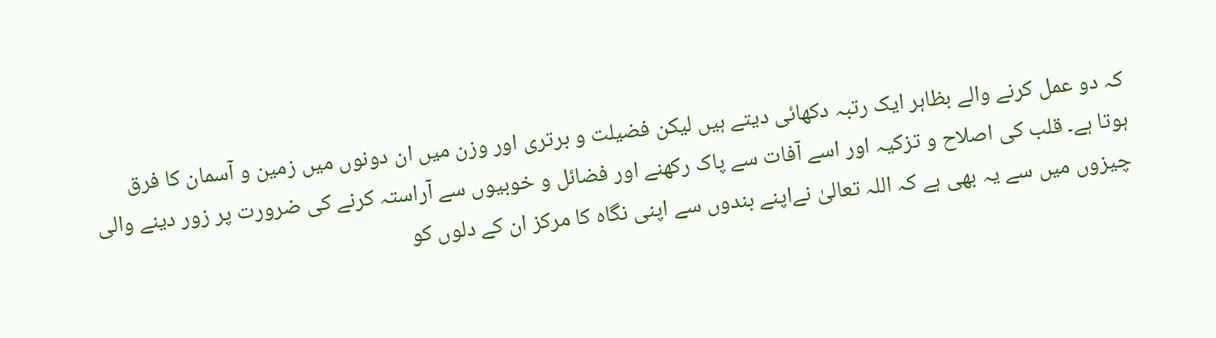کہ دو عمل کرنے والے بظاہر ایک رتبہ دکھائی دیتے ہیں لیکن فضیلت و برتری اور وزن میں ان دونوں میں زمین و آسمان کا فرق ہوتا ہے۔ قلب کی اصلاح و تزکیہ اور اسے آفات سے پاک رکھنے اور فضائل و خوبیوں سے آراستہ کرنے کی ضرورت پر زور دینے والی چیزوں میں سے یہ بھی ہے کہ اللہ تعالیٰ نےاپنے بندوں سے اپنی نگاہ کا مرکز ان کے دلوں کو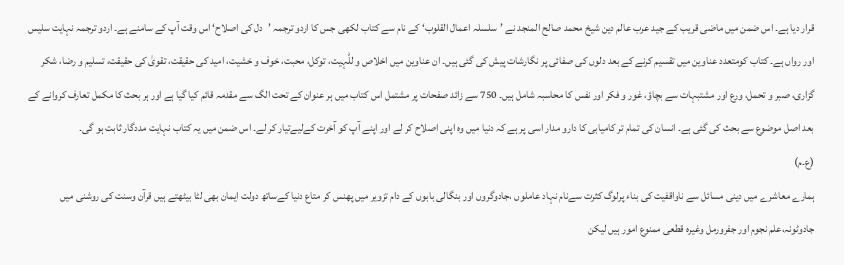قرار دیا ہے۔ اس ضمن میں ماضی قریب کے جید عرب عالم دین شیخ محمد صالح المنجد نے ’سلسلہ اعمال القلوب‘ کے نام سے کتاب لکھی جس کا اردو ترجمہ ’دل کی اصلاح‘ اس وقت آپ کے سامنے ہے۔ اردو ترجمہ نہایت سلیس اور رواں ہے۔ کتاب کومتعدد عناوین میں تقسیم کرنے کے بعد دلوں کی صفائی پر نگارشات پیش کی گئی ہیں۔ ان عناوین میں اخلاص و للّٰہیت، توکل، محبت، خوف و خشیت، امید کی حقیقت، تقویٰ کی حقیقت، تسلیم و رضا، شکر گزاری، صبر و تحمل، ورع اور مشتبہات سے بچاؤ، غور و فکر اور نفس کا محاسبہ شامل ہیں۔ 750 سے زائد صفحات پر مشتمل اس کتاب میں ہر عنوان کے تحت الگ سے مقدمہ قائم کیا گیا ہے اور ہر بحث کا مکمل تعارف کروانے کے بعد اصل موضوع سے بحث کی گئی ہے۔ انسان کی تمام تر کامیابی کا دارو مدار اسی پر ہے کہ دنیا میں وہ اپنی اصلاح کر لے اور اپنے آپ کو آخرت کےلیےتیار کر لے۔ اس ضمن میں یہ کتاب نہایت مددگار ثابت ہو گی۔
(ع۔م)
ہمارے معاشرے میں دینی مسائل سے ناواقفیت کی بناء پرلوگ کثرت سےنام نہاد عاملوں ،جادوگروں اور بنگالی بابوں کے دام تزویر میں پھنس کر متاع دنیا کےساتھ دولت ایمان بھی لٹا بیٹھتے ہیں قرآن وسنت کی روشنی میں جادوٹونہ،علم نجوم اور جفرورمل وغیرہ قطعی ممنوع امور ہیں لیکن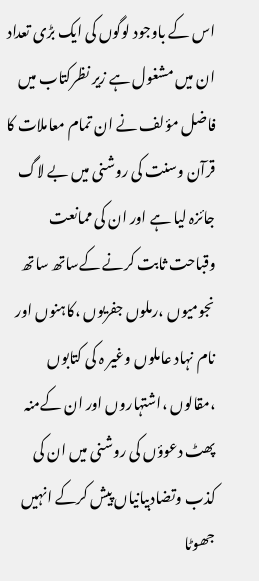اس کے باوجود لوگوں کی ایک بڑی تعداد ان میں مشغول ہے زیر نظرکتاب میں فاضل مؤلف نے ان تمام معاملات کا قرآن وسنت کی روشنی میں بے لاگ جائزہ لیا ہے اور ان کی ممانعت وقباحت ثابت کرنے کےساتھ ساتھ نجومیوں ،رملوں جفریوں ،کاہنوں اور نام نہاد عاملوں وغیر ہ کی کتابوں ،مقالوں ،اشتہاروں اور ان کےمنہ پھٹ دعوؤں کی روشنی میں ان کی کذب وتضادبیانیاں پيش کرکے انہیں جھوٹا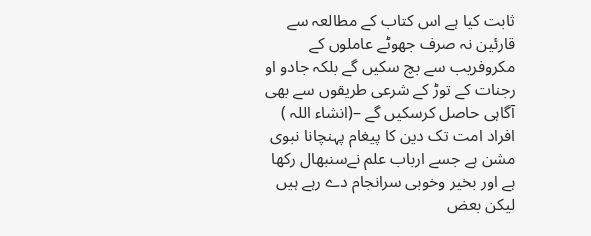ثابت کیا ہے اس کتاب کے مطالعہ سے قارئین نہ صرف جھوٹے عاملوں کے مکروفریب سے بچ سکیں گے بلکہ جادو او رجنات کے توڑ کے شرعی طریقوں سے بھی آگاہی حاصل کرسکیں گے –(انشاء اللہ )
افراد امت تک دین کا پیغام پہنچانا نبوی مشن ہے جسے ارباب علم نےسنبھال رکھا ہے اور بخیر وخوبی سرانجام دے رہے ہیں لیکن بعض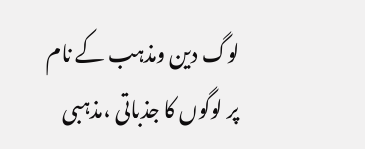لوگ دین ومذہب کے نام پر لوگوں کا جذباتی ،مذہبی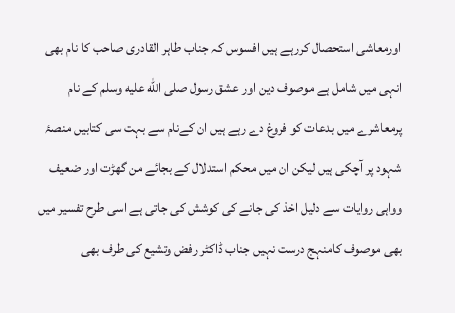اورمعاشی استحصال کررہے ہیں افسوس کہ جناب طاہر القادری صاحب کا نام بھی انہی میں شامل ہے موصوف دین اور عشق رسول صلى الله عليه وسلم کے نام پرمعاشرے میں بدعات کو فروغ دے رہے ہیں ان کےنام سے بہت سی کتابیں منصۂ شہود پر آچکی ہیں لیکن ان میں محکم استدلال کے بجائے من گھڑت اور ضعیف وواہی روایات سے دلیل اخذ کی جانے کی کوشش کی جاتی ہے اسی طرح تفسیر میں بھی موصوف کامنہج درست نہیں جناب ڈاکٹر رفض وتشیع کی طرف بھی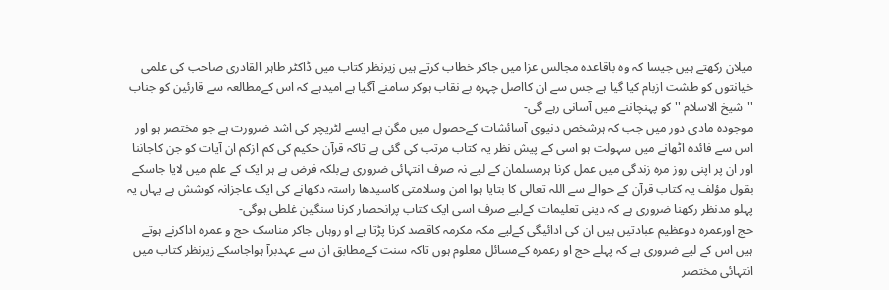میلان رکھتے ہیں جیسا کہ وہ باقاعدہ مجالس عزا میں جاکر خطاب کرتے ہیں زیرنظر کتاب میں ڈاکٹر طاہر القادری صاحب کی علمی خیانتوں کو طشت ازبام کیا گیا ہے جس سے ان کااصل چہرہ بے نقاب ہوکر سامنے آگیا ہے امیدہے کہ اس کےمطالعہ سے قارئین کو جناب ''شیخ الاسلام '' کو پہنچاننے میں آسانی رہے گی-
موجودہ مادی دور میں جب کہ ہرشخص دنیوی آسائشات کےحصول میں مگن ہے ایسے لٹریچر کی اشد ضرورت ہے جو مختصر ہو اور اس سے فائدہ اٹھانے میں سہولت ہو اسی کے پیش نظر یہ کتاب مرتب کی گئی ہے تاکہ قرآن حکیم کی کم ازکم ان آیات کو جن کاجاننا اور ان پر اپنی روز مرہ زندگی میں عمل کرنا ہرمسلمان کے لیے نہ صرف انتہائی ضروری ہےبلکہ فرض ہے ہر ایک کے علم میں لایا جاسکے بقول مؤلف یہ کتاب قرآن کے حوالے سے اللہ تعالی کا بتایا ہوا امن وسلامتی کاسیدھا راستہ دکھانے کی ایک عاجزانہ کوشش ہے یہاں یہ پہلو مدنظر رکھنا ضروری ہے کہ دینی تعلیمات کےلیے صرف اسی ایک کتاب پرانحصار کرنا سنگین غلطی ہوگی-
حج اورعمرہ دوعظیم عبادتیں ہیں ان کی ادائیگی کےلیے مکہ مکرمہ کاقصد کرنا پڑتا ہے او روہاں جاکر مناسک حج و عمرہ اداکرنے ہوتے ہیں اس کے لیے ضروری ہے کہ پہلے حج او رعمرہ کےمسائل معلوم ہوں تاکہ سنت کےمطابق ان سے عہدبرآ ہواجاسکے زیرنظر کتاب میں انتہائی مختصر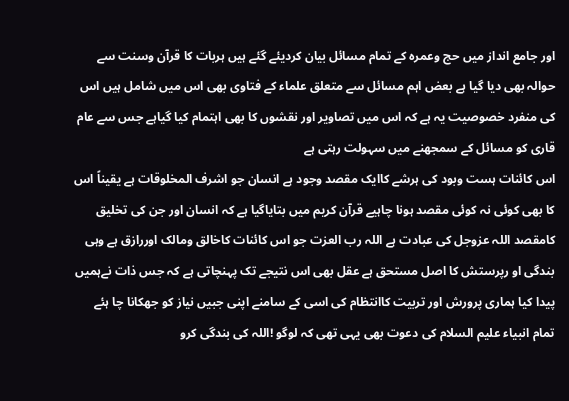اور جامع انداز میں حج وعمرہ کے تمام مسائل بیان کردیئے گئے ہیں ہربات کا قرآن وسنت سے حوالہ بھی دیا گیا ہے بعض اہم مسائل سے متعلق علماء کے فتاوی بھی اس میں شامل ہیں اس کی منفرد خصوصیت یہ ہے کہ اس میں تصاویر اور نقشوں کا بھی اہتمام کیا گیاہے جس سے عام قاری کو مسائل کے سمجھنے میں سہولت رہتی ہے
اس کائنات ہست وبود کی ہرشے کاایک مقصد وجود ہے انسان جو اشرف المخلوقات ہے یقیناً اس کا بھی کوئی نہ کوئی مقصد ہونا چاہیے قرآن کریم میں بتایاگیا ہے کہ انسان اور جن کی تخلیق کامقصد اللہ عزوجل کی عبادت ہے اللہ رب العزت جو اس کائنات کاخالق ومالک اوررازق ہے وہی بندگی او رپرستش کا اصل مستحق ہے عقل بھی اس نتیجے تک پہنچاتی ہے کہ جس ذات نےہمیں پیدا کیا ہماری پرورش اور تربیت کاانتظام کی اسی کے سامنے اپنی جبیں نیاز کو جھکانا چا ہئے تمام انبیاء علیم السلام کی دعوت بھی یہی تھی کہ لوگو !اللہ کی بندگی کرو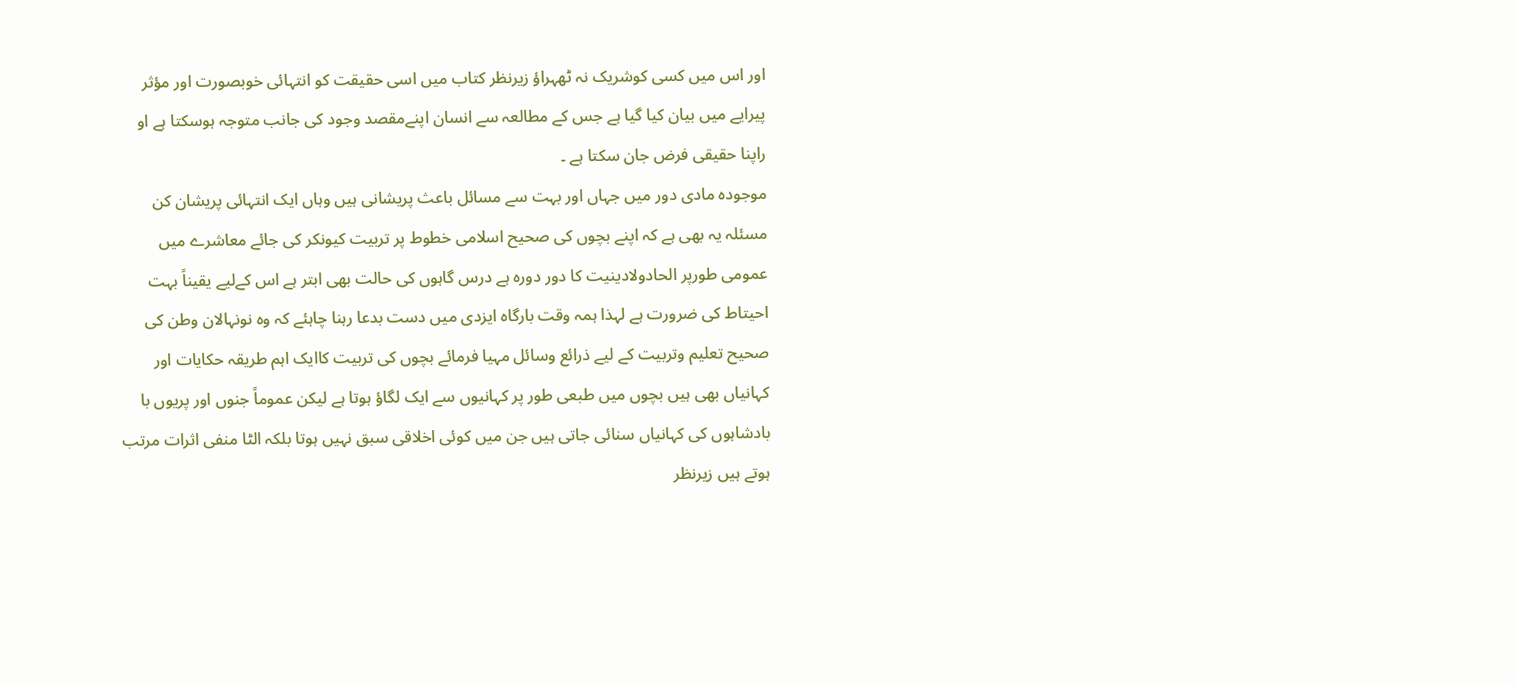اور اس میں کسی کوشریک نہ ٹھہراؤ زیرنظر کتاب میں اسی حقیقت کو انتہائی خوبصورت اور مؤثر پیرایے میں بیان کیا گیا ہے جس کے مطالعہ سے انسان اپنےمقصد وجود کی جانب متوجہ ہوسکتا ہے او راپنا حقیقی فرض جان سکتا ہے ۔
موجودہ مادی دور میں جہاں اور بہت سے مسائل باعث پریشانی ہیں وہاں ایک انتہائی پریشان کن مسئلہ یہ بھی ہے کہ اپنے بچوں کی صحیح اسلامی خطوط پر تربیت کیونکر کی جائے معاشرے میں عمومی طورپر الحادولادینیت کا دور دورہ ہے درس گاہوں کی حالت بھی ابتر ہے اس کےلیے یقیناً بہت احیتاط کی ضرورت ہے لہذا ہمہ وقت بارگاہ ایزدی میں دست بدعا رہنا چاہئے کہ وہ نونہالان وطن کی صحیح تعلیم وتربیت کے لیے ذرائع وسائل مہیا فرمائے بچوں کی تربیت کاایک اہم طریقہ حکایات اور کہانیاں بھی ہیں بچوں میں طبعی طور پر کہانیوں سے ایک لگاؤ ہوتا ہے لیکن عموماً جنوں اور پریوں با بادشاہوں کی کہانیاں سنائی جاتی ہیں جن میں کوئی اخلاقی سبق نہیں ہوتا بلکہ الٹا منفی اثرات مرتب ہوتے ہیں زیرنظر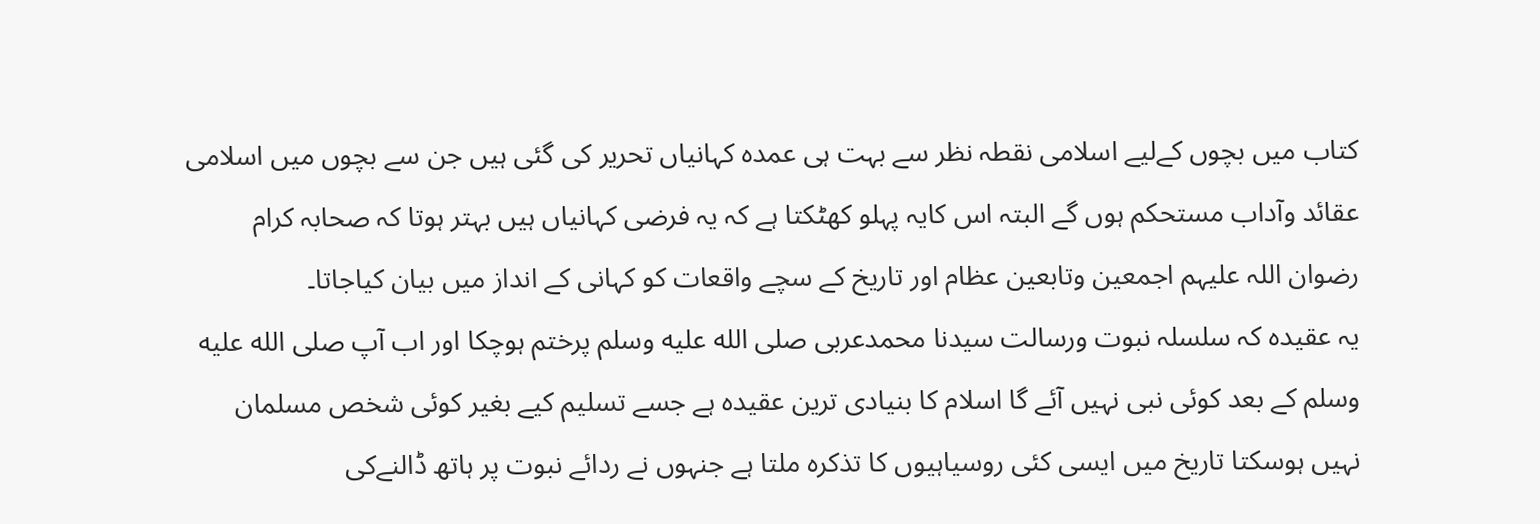کتاب میں بچوں کےلیے اسلامی نقطہ نظر سے بہت ہی عمدہ کہانیاں تحریر کی گئی ہیں جن سے بچوں میں اسلامی عقائد وآداب مستحکم ہوں گے البتہ اس کایہ پہلو کھٹکتا ہے کہ یہ فرضی کہانیاں ہیں بہتر ہوتا کہ صحابہ کرام رضوان اللہ علیہم اجمعین وتابعین عظام اور تاریخ کے سچے واقعات کو کہانی کے انداز میں بیان کیاجاتا۔
یہ عقیدہ کہ سلسلہ نبوت ورسالت سیدنا محمدعربی صلى الله عليه وسلم پرختم ہوچکا اور اب آپ صلى الله عليه وسلم کے بعد کوئی نبی نہیں آئے گا اسلام کا بنیادی ترین عقیدہ ہے جسے تسلیم کیے بغیر کوئی شخص مسلمان نہیں ہوسکتا تاریخ میں ایسی کئی روسیاہیوں کا تذکرہ ملتا ہے جنہوں نے ردائے نبوت پر ہاتھ ڈالنےکی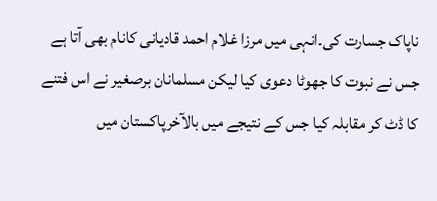ناپاک جسارت کی۔انہی میں مرزا غلام احمد قادیانی کانام بھی آتا ہے جس نے نبوت کا جھوٹا دعوی کیا لیکن مسلمانان برصغیر نے اس فتنے کا ڈٹ کر مقابلہ کیا جس کے نتیجے میں بالآخرپاکستان میں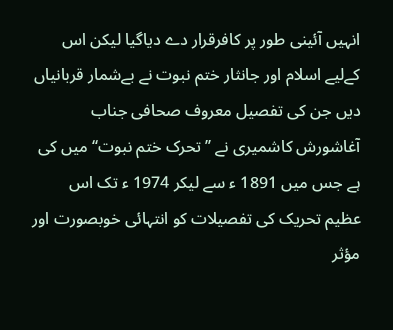انہیں آئینی طور پر کافرقرار دے دیاگیا لیکن اس کےلیے اسلام اور جانثار ختم نبوت نے بےشمار قربانیاں دیں جن کی تفصیل معروف صحافی جناب آغاشورش کاشمیری نے ’’تحرک ختم نبوت‘‘ میں کی ہے جس میں 1891 ء سے لیکر 1974 ء تک اس عظیم تحریک کی تفصیلات کو انتہائی خوبصورت اور مؤثر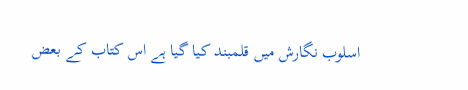اسلوب نگارش میں قلمبند کیا گیا ہے اس کتاب کے بعض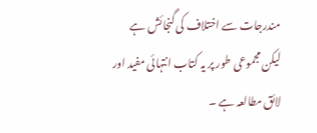مندرجات سے اختلاف کی گنجائش ہے لیکن مجموعی طور پر یہ کتاب انتہائی مفید اور لائق مطالعہ ہے ۔